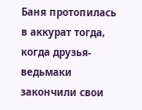Баня протопилась в аккурат тогда, когда друзья-ведьмаки закончили свои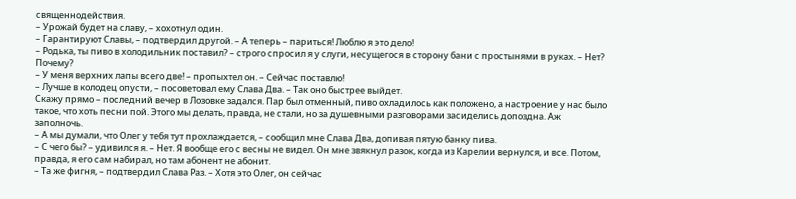священнодействия.
– Урожай будет на славу, – хохотнул один.
– Гарантируют Славы, – подтвердил другой. – А теперь – париться! Люблю я это дело!
– Родька, ты пиво в холодильник поставил? – строго спросил я у слуги, несущегося в сторону бани с простынями в руках. – Нет? Почему?
– У меня верхних лапы всего две! – пропыхтел он. – Сейчас поставлю!
– Лучше в колодец опусти, – посоветовал ему Слава Два. – Так оно быстрее выйдет.
Скажу прямо – последний вечер в Лозовке задался. Пар был отменный, пиво охладилось как положено, а настроение у нас было такое, что хоть песни пой. Этого мы делать, правда, не стали, но за душевными разговорами засиделись допоздна. Аж заполночь.
– А мы думали, что Олег у тебя тут прохлаждается, – сообщил мне Слава Два, допивая пятую банку пива.
– С чего бы? – удивился я. – Нет. Я вообще его с весны не видел. Он мне звякнул разок, когда из Карелии вернулся, и все. Потом, правда, я его сам набирал, но там абонент не абонит.
– Та же фигня, – подтвердил Слава Раз. – Хотя это Олег, он сейчас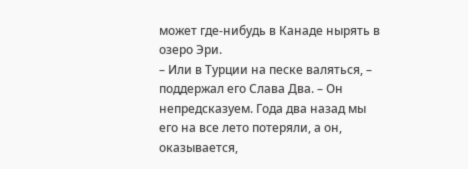может где-нибудь в Канаде нырять в озеро Эри.
– Или в Турции на песке валяться, – поддержал его Слава Два. – Он непредсказуем. Года два назад мы его на все лето потеряли, а он, оказывается,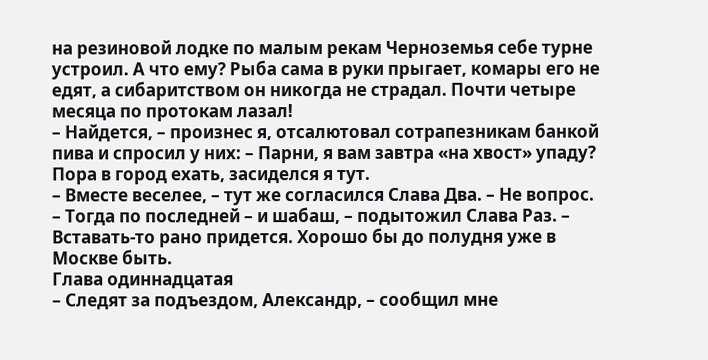на резиновой лодке по малым рекам Черноземья себе турне устроил. А что ему? Рыба сама в руки прыгает, комары его не едят, а сибаритством он никогда не страдал. Почти четыре месяца по протокам лазал!
– Найдется, – произнес я, отсалютовал сотрапезникам банкой пива и спросил у них: – Парни, я вам завтра «на хвост» упаду? Пора в город ехать, засиделся я тут.
– Вместе веселее, – тут же согласился Слава Два. – Не вопрос.
– Тогда по последней – и шабаш, – подытожил Слава Раз. – Вставать-то рано придется. Хорошо бы до полудня уже в Москве быть.
Глава одиннадцатая
– Следят за подъездом, Александр, – сообщил мне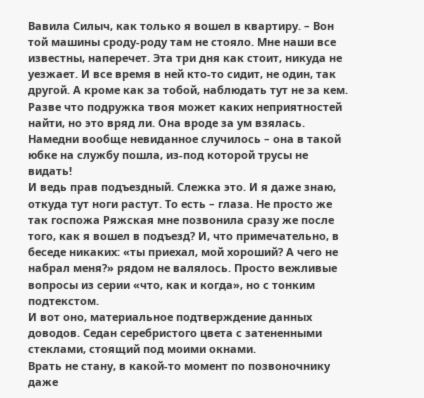Вавила Силыч, как только я вошел в квартиру. – Вон той машины сроду-роду там не стояло. Мне наши все известны, наперечет. Эта три дня как стоит, никуда не уезжает. И все время в ней кто-то сидит, не один, так другой. А кроме как за тобой, наблюдать тут не за кем. Разве что подружка твоя может каких неприятностей найти, но это вряд ли. Она вроде за ум взялась. Намедни вообще невиданное случилось – она в такой юбке на службу пошла, из-под которой трусы не видать!
И ведь прав подъездный. Слежка это. И я даже знаю, откуда тут ноги растут. То есть – глаза. Не просто же так госпожа Ряжская мне позвонила сразу же после того, как я вошел в подъезд? И, что примечательно, в беседе никаких: «ты приехал, мой хороший? А чего не набрал меня?» рядом не валялось. Просто вежливые вопросы из серии «что, как и когда», но с тонким подтекстом.
И вот оно, материальное подтверждение данных доводов. Седан серебристого цвета с затененными стеклами, стоящий под моими окнами.
Врать не стану, в какой-то момент по позвоночнику даже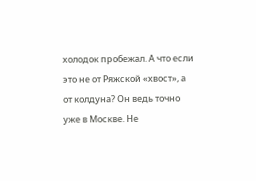холодок пробежал. А что если это не от Ряжской «хвост», а от колдуна? Он ведь точно уже в Москве. Не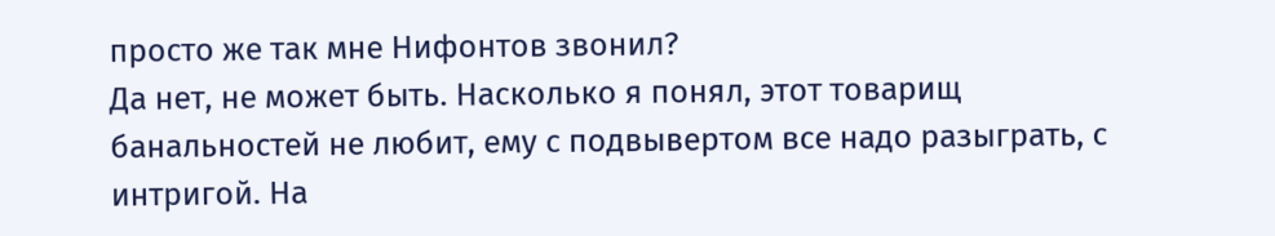просто же так мне Нифонтов звонил?
Да нет, не может быть. Насколько я понял, этот товарищ банальностей не любит, ему с подвывертом все надо разыграть, с интригой. На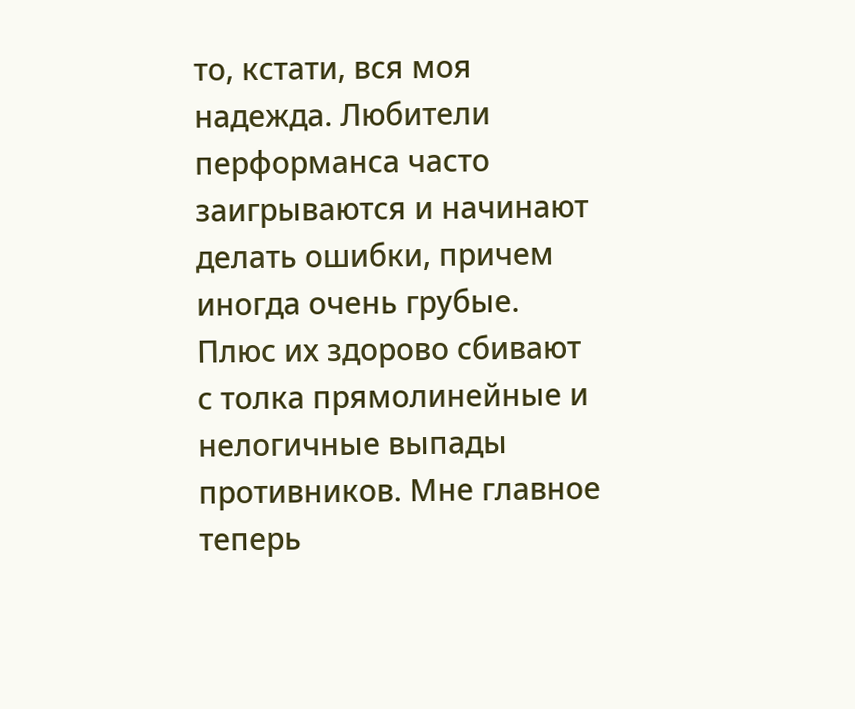то, кстати, вся моя надежда. Любители перформанса часто заигрываются и начинают делать ошибки, причем иногда очень грубые. Плюс их здорово сбивают с толка прямолинейные и нелогичные выпады противников. Мне главное теперь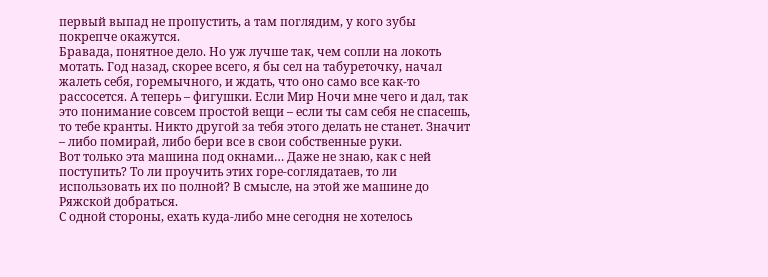первый выпад не пропустить, а там поглядим, у кого зубы покрепче окажутся.
Бравада, понятное дело. Но уж лучше так, чем сопли на локоть мотать. Год назад, скорее всего, я бы сел на табуреточку, начал жалеть себя, горемычного, и ждать, что оно само все как-то рассосется. А теперь – фигушки. Если Мир Ночи мне чего и дал, так это понимание совсем простой вещи – если ты сам себя не спасешь, то тебе кранты. Никто другой за тебя этого делать не станет. Значит – либо помирай, либо бери все в свои собственные руки.
Вот только эта машина под окнами… Даже не знаю, как с ней поступить? То ли проучить этих горе-соглядатаев, то ли использовать их по полной? В смысле, на этой же машине до Ряжской добраться.
С одной стороны, ехать куда-либо мне сегодня не хотелось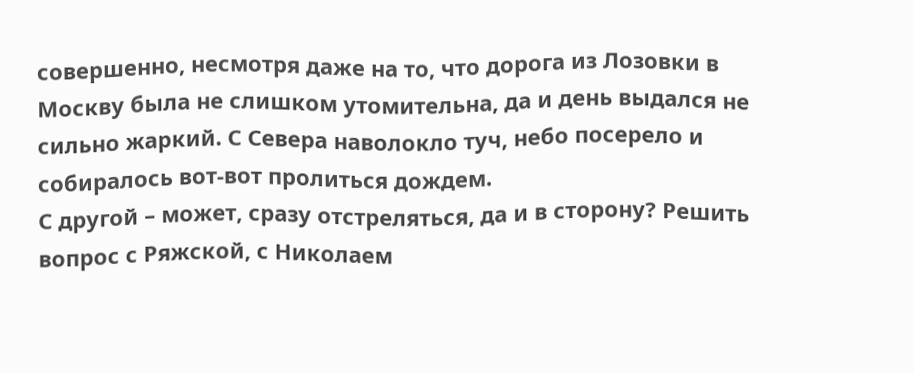совершенно, несмотря даже на то, что дорога из Лозовки в Москву была не слишком утомительна, да и день выдался не сильно жаркий. С Севера наволокло туч, небо посерело и собиралось вот-вот пролиться дождем.
С другой – может, сразу отстреляться, да и в сторону? Решить вопрос с Ряжской, с Николаем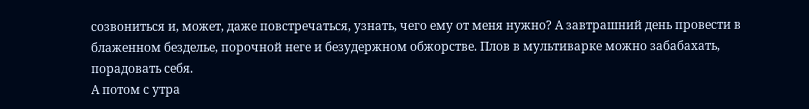созвониться и, может, даже повстречаться, узнать, чего ему от меня нужно? А завтрашний день провести в блаженном безделье, порочной неге и безудержном обжорстве. Плов в мультиварке можно забабахать, порадовать себя.
А потом с утра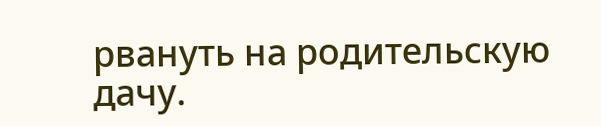рвануть на родительскую дачу.